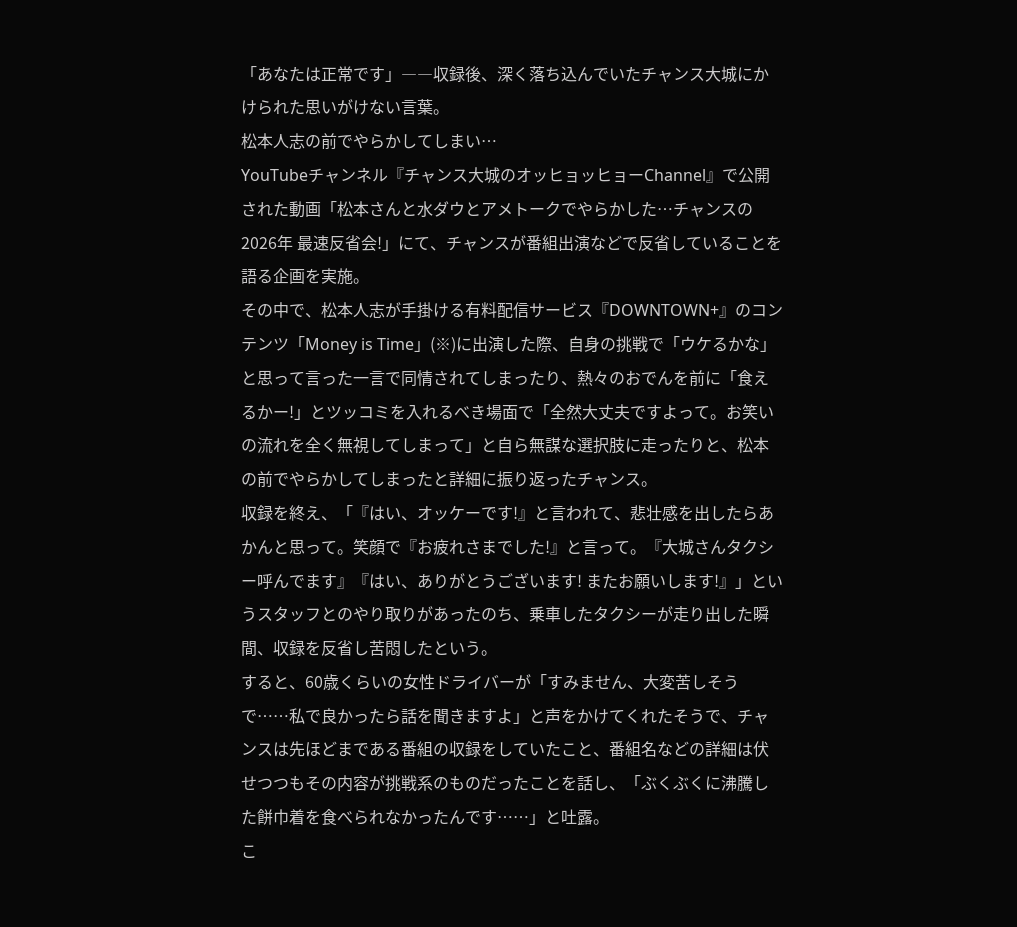「あなたは正常です」――収録後、深く落ち込んでいたチャンス大城にかけられた思いがけない言葉。
松本人志の前でやらかしてしまい…
YouTubeチャンネル『チャンス大城のオッヒョッヒョーChannel』で公開された動画「松本さんと水ダウとアメトークでやらかした…チャンスの2026年 最速反省会!」にて、チャンスが番組出演などで反省していることを語る企画を実施。
その中で、松本人志が手掛ける有料配信サービス『DOWNTOWN+』のコンテンツ「Money is Time」(※)に出演した際、自身の挑戦で「ウケるかな」と思って言った一言で同情されてしまったり、熱々のおでんを前に「食えるかー!」とツッコミを入れるべき場面で「全然大丈夫ですよって。お笑いの流れを全く無視してしまって」と自ら無謀な選択肢に走ったりと、松本の前でやらかしてしまったと詳細に振り返ったチャンス。
収録を終え、「『はい、オッケーです!』と言われて、悲壮感を出したらあかんと思って。笑顔で『お疲れさまでした!』と言って。『大城さんタクシー呼んでます』『はい、ありがとうございます! またお願いします!』」というスタッフとのやり取りがあったのち、乗車したタクシーが走り出した瞬間、収録を反省し苦悶したという。
すると、60歳くらいの女性ドライバーが「すみません、大変苦しそうで……私で良かったら話を聞きますよ」と声をかけてくれたそうで、チャンスは先ほどまである番組の収録をしていたこと、番組名などの詳細は伏せつつもその内容が挑戦系のものだったことを話し、「ぶくぶくに沸騰した餅巾着を食べられなかったんです……」と吐露。
こ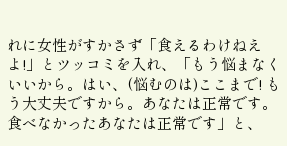れに女性がすかさず「食えるわけねえよ!」とツッコミを入れ、「もう悩まなくいいから。はい、(悩むのは)ここまで! もう大丈夫ですから。あなたは正常です。食べなかったあなたは正常です」と、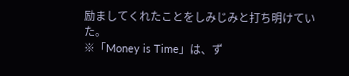励ましてくれたことをしみじみと打ち明けていた。
※「Money is Time」は、ず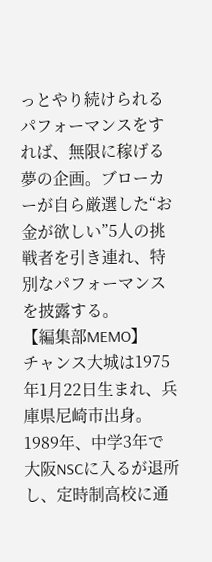っとやり続けられるパフォーマンスをすれば、無限に稼げる夢の企画。ブローカーが自ら厳選した“お金が欲しい”5人の挑戦者を引き連れ、特別なパフォーマンスを披露する。
【編集部MEMO】
チャンス大城は1975年1月22日生まれ、兵庫県尼崎市出身。1989年、中学3年で大阪NSCに入るが退所し、定時制高校に通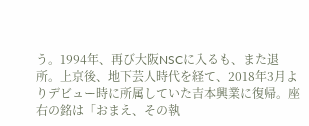う。1994年、再び大阪NSCに入るも、また退所。上京後、地下芸人時代を経て、2018年3月よりデビュー時に所属していた吉本興業に復帰。座右の銘は「おまえ、その執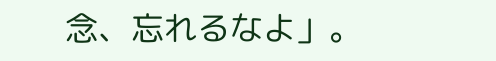念、忘れるなよ」。